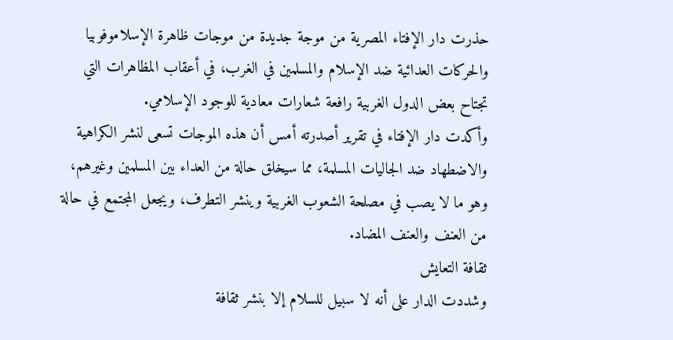حذرت دار الإفتاء المصرية من موجة جديدة من موجات ظاهرة الإسلاموفوبيا والحركات العدائية ضد الإسلام والمسلمين في الغرب، في أعقاب المظاهرات التي تجتاح بعض الدول الغربية رافعة شعارات معادية للوجود الإسلامي.
وأكدت دار الإفتاء في تقرير أصدرته أمس أن هذه الموجات تسعى لنشر الكراهية والاضطهاد ضد الجاليات المسلمة، مما سيخلق حالة من العداء بين المسلمين وغيرهم، وهو ما لا يصب في مصلحة الشعوب الغربية وينشر التطرف، ويجعل المجتمع في حالة من العنف والعنف المضاد.
ثقافة التعايش
وشددت الدار على أنه لا سبيل للسلام إلا بنشر ثقافة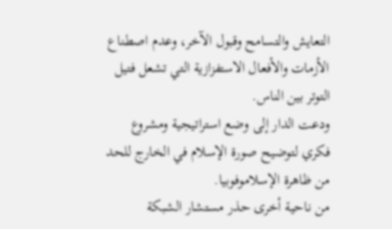التعايش والتسامح وقبول الآخر، وعدم اصطناع الأزمات والأفعال الاستفزازية التي تشعل فتيل التوتر بين الناس.
ودعت الدار إلى وضع استراتيجية ومشروع فكري لتوضيح صورة الإسلام في الخارج للحد من ظاهرة الإسلاموفوبيا.
من ناحية أخرى حذر مستشار الشبكة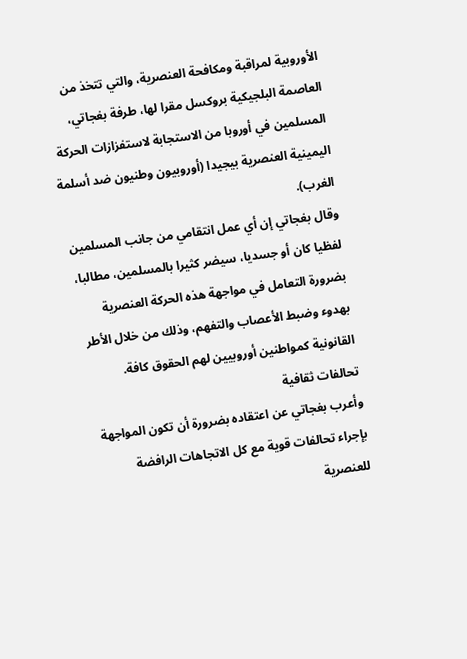الأوروبية لمراقبة ومكافحة العنصرية، والتي تتخذ من العاصمة البلجيكية بروكسل مقرا لها، طرفة بغجاتي، المسلمين في أوروبا من الاستجابة لاستفزازات الحركة اليمينية العنصرية بيجيدا (أوروبيون وطنيون ضد أسلمة الغرب).
وقال بغجاتي إن أي عمل انتقامي من جانب المسلمين لفظيا كان أو جسديا، سيضر كثيرا بالمسلمين، مطالبا، بضرورة التعامل في مواجهة هذه الحركة العنصرية بهدوء وضبط الأعصاب والتفهم، وذلك من خلال الأطر القانونية كمواطنين أوروبيين لهم الحقوق كافة.
تحالفات ثقافية
وأعرب بغجاتي عن اعتقاده بضرورة أن تكون المواجهة بإجراء تحالفات قوية مع كل الاتجاهات الرافضة للعنصرية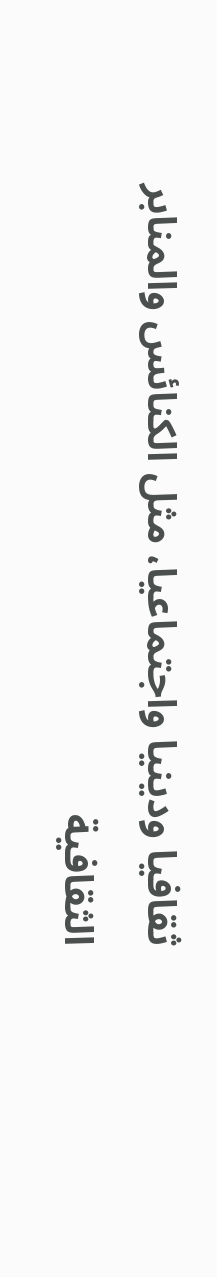ثقافيا ودينيا واجتماعيا، مثل الكنائس والمنابر الثقافية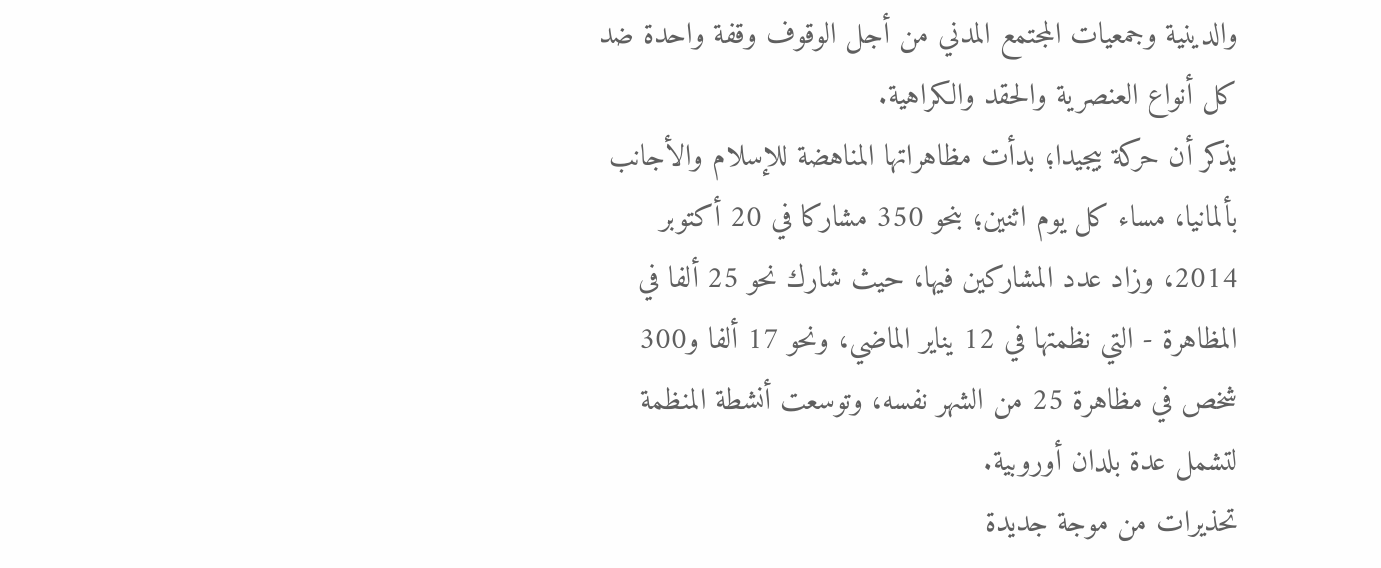والدينية وجمعيات المجتمع المدني من أجل الوقوف وقفة واحدة ضد كل أنواع العنصرية والحقد والكراهية.
يذكر أن حركة بيجيدا؛ بدأت مظاهراتها المناهضة للإسلام والأجانب بألمانيا، مساء كل يوم اثنين؛ بنحو 350 مشاركا في 20 أكتوبر 2014، وزاد عدد المشاركين فيها، حيث شارك نحو 25 ألفا في المظاهرة - التي نظمتها في 12 يناير الماضي، ونحو 17 ألفا و300 شخص في مظاهرة 25 من الشهر نفسه، وتوسعت أنشطة المنظمة لتشمل عدة بلدان أوروبية.
تحذيرات من موجة جديدة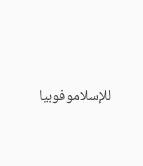للإسلاموفوبيا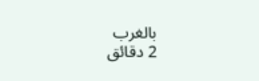بالغرب
2 دقائق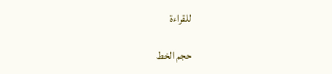للقراءة

حجم الخط